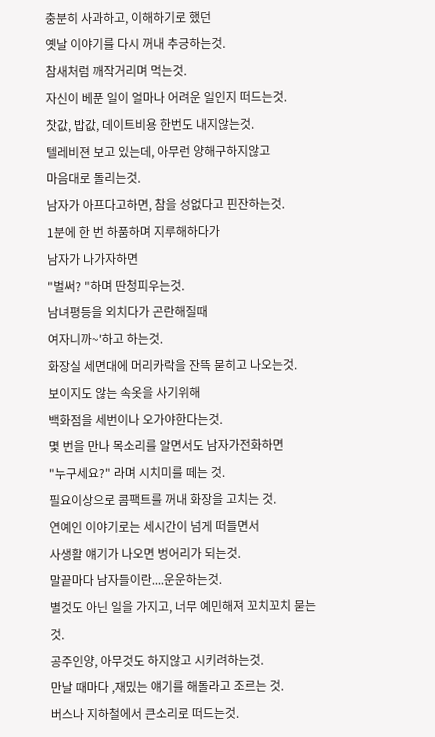충분히 사과하고, 이해하기로 했던
옛날 이야기를 다시 꺼내 추긍하는것.
참새처럼 깨작거리며 먹는것.
자신이 베푼 일이 얼마나 어려운 일인지 떠드는것.
찻값, 밥값, 데이트비용 한번도 내지않는것.
텔레비젼 보고 있는데, 아무런 양해구하지않고
마음대로 돌리는것.
남자가 아프다고하면, 참을 성없다고 핀잔하는것.
1분에 한 번 하품하며 지루해하다가
남자가 나가자하면
"벌써? "하며 딴청피우는것.
남녀평등을 외치다가 곤란해질때
여자니까~'하고 하는것.
화장실 세면대에 머리카락을 잔뜩 묻히고 나오는것.
보이지도 않는 속옷을 사기위해
백화점을 세번이나 오가야한다는것.
몇 번을 만나 목소리를 알면서도 남자가전화하면
"누구세요?" 라며 시치미를 떼는 것.
필요이상으로 콤팩트를 꺼내 화장을 고치는 것.
연예인 이야기로는 세시간이 넘게 떠들면서
사생활 얘기가 나오면 벙어리가 되는것.
말끝마다 남자들이란....운운하는것.
별것도 아닌 일을 가지고, 너무 예민해져 꼬치꼬치 묻는것.
공주인양, 아무것도 하지않고 시키려하는것.
만날 때마다 ,재밌는 얘기를 해돌라고 조르는 것.
버스나 지하철에서 큰소리로 떠드는것.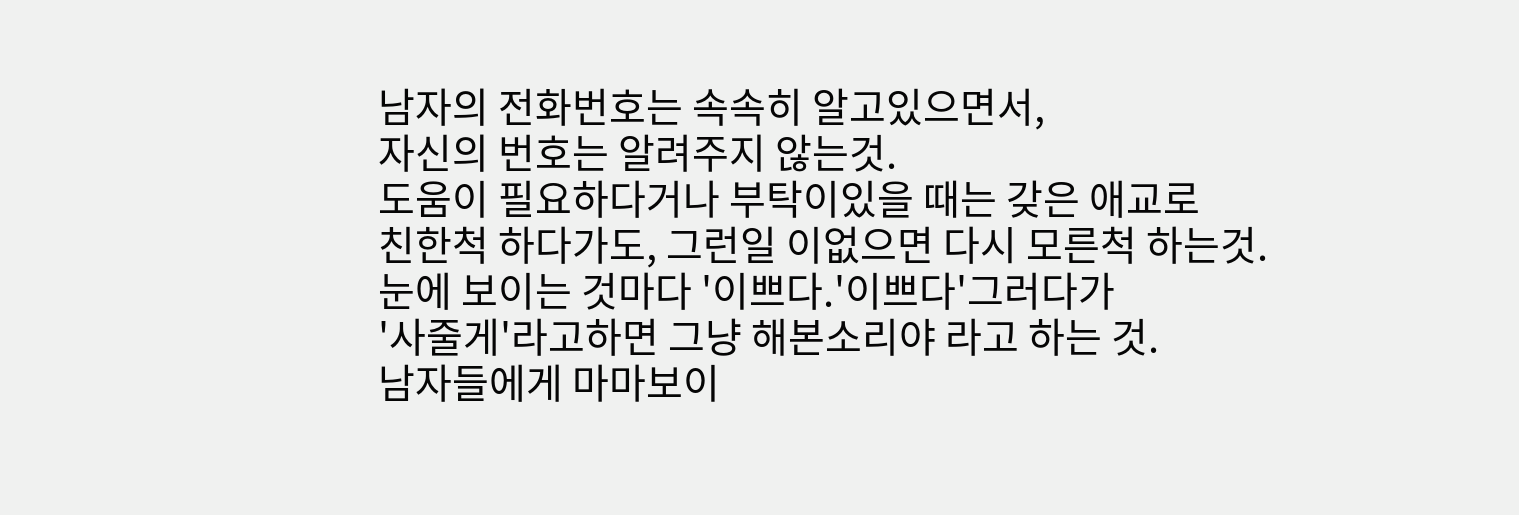남자의 전화번호는 속속히 알고있으면서,
자신의 번호는 알려주지 않는것.
도움이 필요하다거나 부탁이있을 때는 갖은 애교로
친한척 하다가도, 그런일 이없으면 다시 모른척 하는것.
눈에 보이는 것마다 '이쁘다.'이쁘다'그러다가
'사줄게'라고하면 그냥 해본소리야 라고 하는 것.
남자들에게 마마보이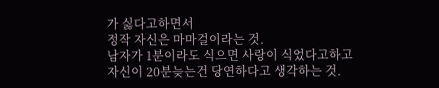가 싫다고하면서
정작 자신은 마마걸이라는 것.
남자가 1분이라도 식으면 사랑이 식었다고하고
자신이 20분늦는건 당연하다고 생각하는 것.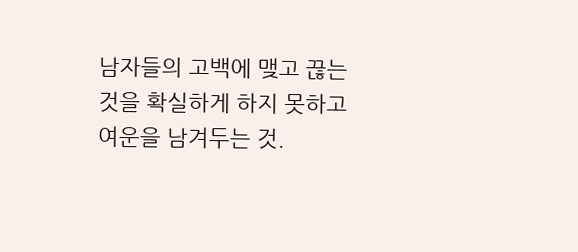남자들의 고백에 맺고 끊는 것을 확실하게 하지 못하고
여운을 남겨두는 것.